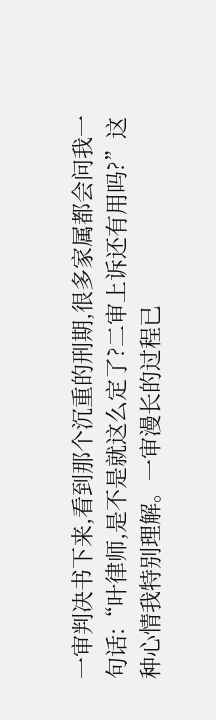一审判决书下来,看到那个沉重的刑期,很多家属都会问我一句话:“叶律师,是不是就这么定了?二审上诉还有用吗?”这种心情我特别理解。一审漫长的过程已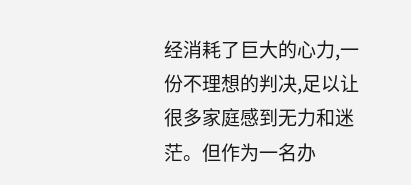经消耗了巨大的心力,一份不理想的判决,足以让很多家庭感到无力和迷茫。但作为一名办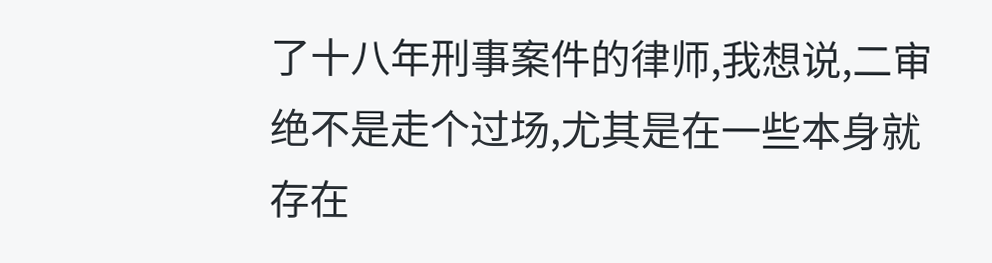了十八年刑事案件的律师,我想说,二审绝不是走个过场,尤其是在一些本身就存在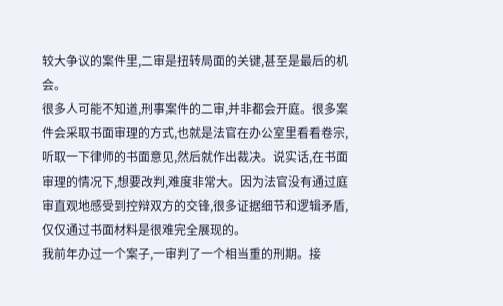较大争议的案件里,二审是扭转局面的关键,甚至是最后的机会。
很多人可能不知道,刑事案件的二审,并非都会开庭。很多案件会采取书面审理的方式,也就是法官在办公室里看看卷宗,听取一下律师的书面意见,然后就作出裁决。说实话,在书面审理的情况下,想要改判,难度非常大。因为法官没有通过庭审直观地感受到控辩双方的交锋,很多证据细节和逻辑矛盾,仅仅通过书面材料是很难完全展现的。
我前年办过一个案子,一审判了一个相当重的刑期。接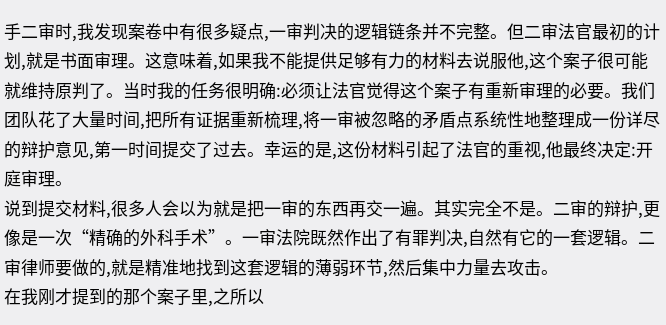手二审时,我发现案卷中有很多疑点,一审判决的逻辑链条并不完整。但二审法官最初的计划,就是书面审理。这意味着,如果我不能提供足够有力的材料去说服他,这个案子很可能就维持原判了。当时我的任务很明确:必须让法官觉得这个案子有重新审理的必要。我们团队花了大量时间,把所有证据重新梳理,将一审被忽略的矛盾点系统性地整理成一份详尽的辩护意见,第一时间提交了过去。幸运的是,这份材料引起了法官的重视,他最终决定:开庭审理。
说到提交材料,很多人会以为就是把一审的东西再交一遍。其实完全不是。二审的辩护,更像是一次“精确的外科手术”。一审法院既然作出了有罪判决,自然有它的一套逻辑。二审律师要做的,就是精准地找到这套逻辑的薄弱环节,然后集中力量去攻击。
在我刚才提到的那个案子里,之所以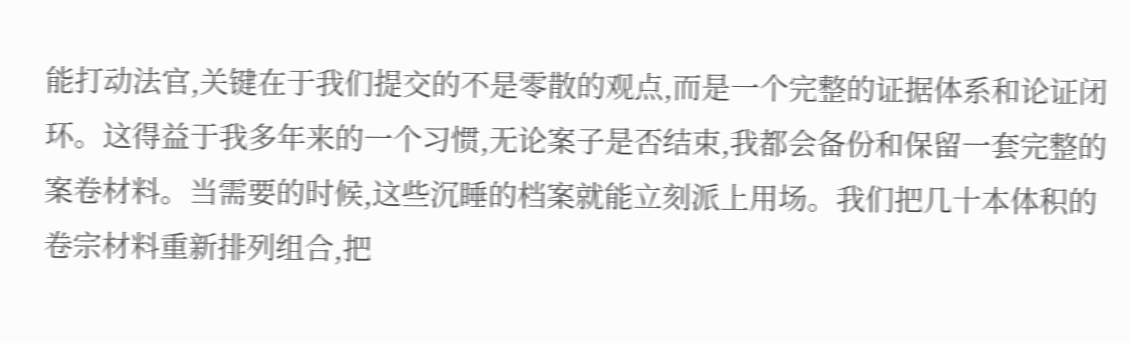能打动法官,关键在于我们提交的不是零散的观点,而是一个完整的证据体系和论证闭环。这得益于我多年来的一个习惯,无论案子是否结束,我都会备份和保留一套完整的案卷材料。当需要的时候,这些沉睡的档案就能立刻派上用场。我们把几十本体积的卷宗材料重新排列组合,把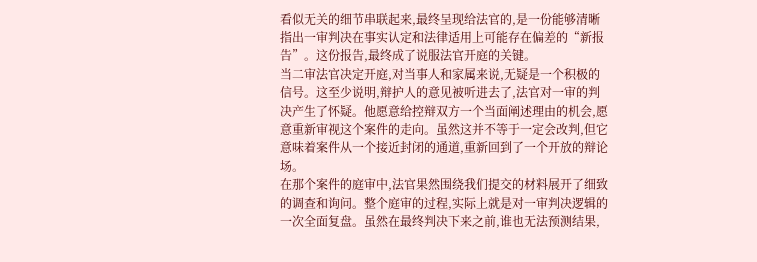看似无关的细节串联起来,最终呈现给法官的,是一份能够清晰指出一审判决在事实认定和法律适用上可能存在偏差的“新报告”。这份报告,最终成了说服法官开庭的关键。
当二审法官决定开庭,对当事人和家属来说,无疑是一个积极的信号。这至少说明,辩护人的意见被听进去了,法官对一审的判决产生了怀疑。他愿意给控辩双方一个当面阐述理由的机会,愿意重新审视这个案件的走向。虽然这并不等于一定会改判,但它意味着案件从一个接近封闭的通道,重新回到了一个开放的辩论场。
在那个案件的庭审中,法官果然围绕我们提交的材料展开了细致的调查和询问。整个庭审的过程,实际上就是对一审判决逻辑的一次全面复盘。虽然在最终判决下来之前,谁也无法预测结果,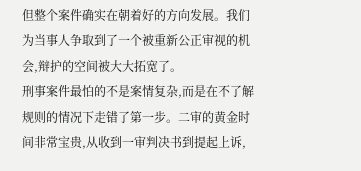但整个案件确实在朝着好的方向发展。我们为当事人争取到了一个被重新公正审视的机会,辩护的空间被大大拓宽了。
刑事案件最怕的不是案情复杂,而是在不了解规则的情况下走错了第一步。二审的黄金时间非常宝贵,从收到一审判决书到提起上诉,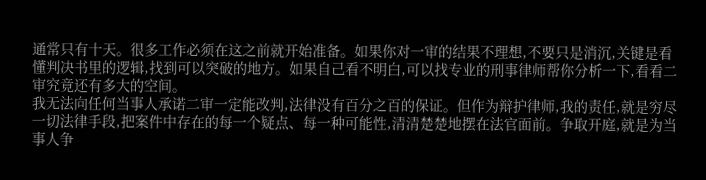通常只有十天。很多工作必须在这之前就开始准备。如果你对一审的结果不理想,不要只是消沉,关键是看懂判决书里的逻辑,找到可以突破的地方。如果自己看不明白,可以找专业的刑事律师帮你分析一下,看看二审究竟还有多大的空间。
我无法向任何当事人承诺二审一定能改判,法律没有百分之百的保证。但作为辩护律师,我的责任,就是穷尽一切法律手段,把案件中存在的每一个疑点、每一种可能性,清清楚楚地摆在法官面前。争取开庭,就是为当事人争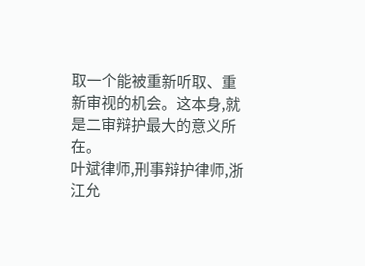取一个能被重新听取、重新审视的机会。这本身,就是二审辩护最大的意义所在。
叶斌律师,刑事辩护律师,浙江允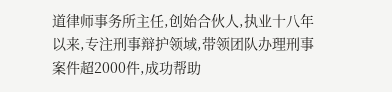道律师事务所主任,创始合伙人,执业十八年以来,专注刑事辩护领域,带领团队办理刑事案件超2000件,成功帮助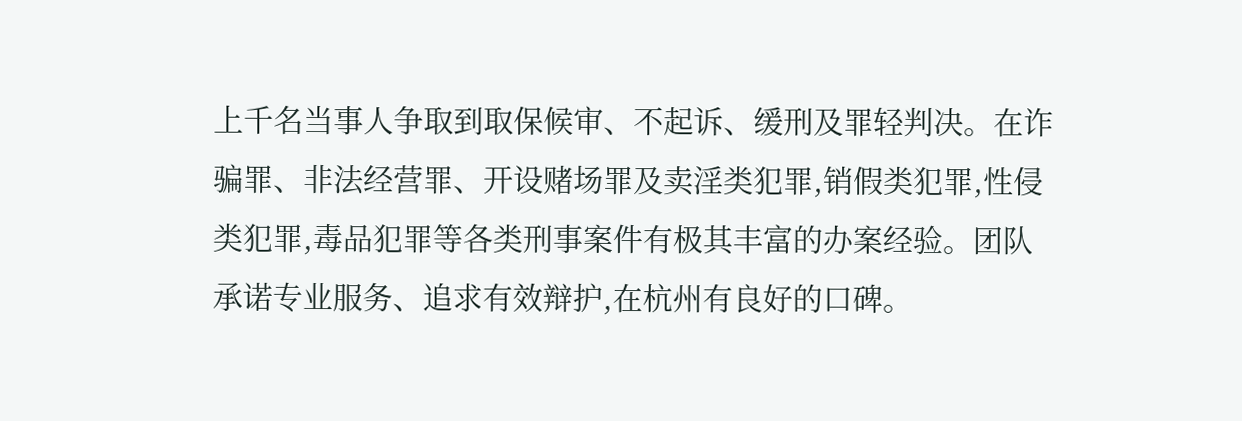上千名当事人争取到取保候审、不起诉、缓刑及罪轻判决。在诈骗罪、非法经营罪、开设赌场罪及卖淫类犯罪,销假类犯罪,性侵类犯罪,毒品犯罪等各类刑事案件有极其丰富的办案经验。团队承诺专业服务、追求有效辩护,在杭州有良好的口碑。